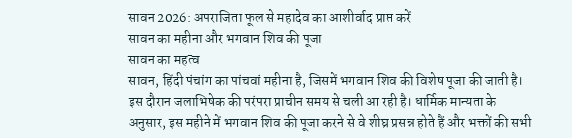सावन 2026: अपराजिता फूल से महादेव का आशीर्वाद प्राप्त करें
सावन का महीना और भगवान शिव की पूजा
सावन का महत्व
सावन, हिंदी पंचांग का पांचवां महीना है, जिसमें भगवान शिव की विशेष पूजा की जाती है। इस दौरान जलाभिषेक की परंपरा प्राचीन समय से चली आ रही है। धार्मिक मान्यता के अनुसार, इस महीने में भगवान शिव की पूजा करने से वे शीघ्र प्रसन्न होते हैं और भक्तों की सभी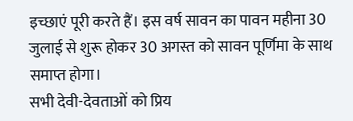इच्छाएं पूरी करते हैं। इस वर्ष सावन का पावन महीना 30 जुलाई से शुरू होकर 30 अगस्त को सावन पूर्णिमा के साथ समाप्त होगा।
सभी देवी-देवताओं को प्रिय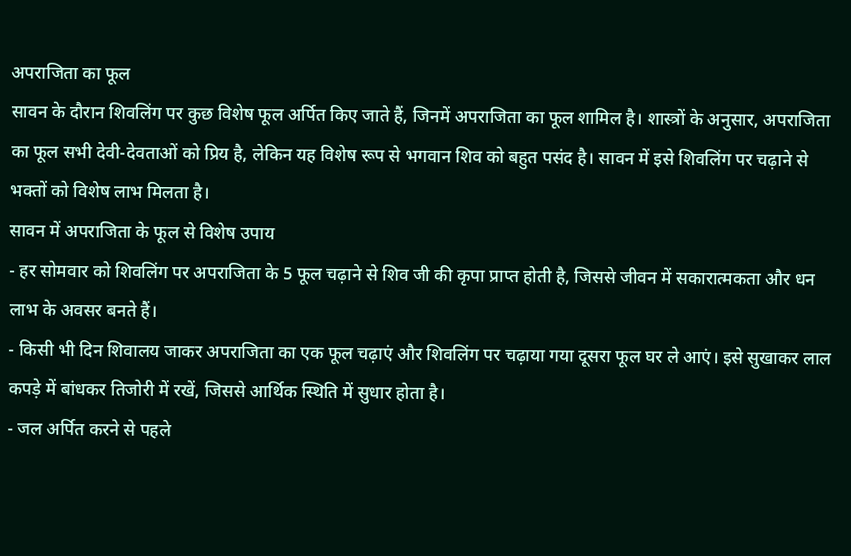अपराजिता का फूल
सावन के दौरान शिवलिंग पर कुछ विशेष फूल अर्पित किए जाते हैं, जिनमें अपराजिता का फूल शामिल है। शास्त्रों के अनुसार, अपराजिता का फूल सभी देवी-देवताओं को प्रिय है, लेकिन यह विशेष रूप से भगवान शिव को बहुत पसंद है। सावन में इसे शिवलिंग पर चढ़ाने से भक्तों को विशेष लाभ मिलता है।
सावन में अपराजिता के फूल से विशेष उपाय
- हर सोमवार को शिवलिंग पर अपराजिता के 5 फूल चढ़ाने से शिव जी की कृपा प्राप्त होती है, जिससे जीवन में सकारात्मकता और धन लाभ के अवसर बनते हैं।
- किसी भी दिन शिवालय जाकर अपराजिता का एक फूल चढ़ाएं और शिवलिंग पर चढ़ाया गया दूसरा फूल घर ले आएं। इसे सुखाकर लाल कपड़े में बांधकर तिजोरी में रखें, जिससे आर्थिक स्थिति में सुधार होता है।
- जल अर्पित करने से पहले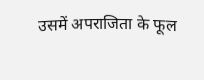उसमें अपराजिता के फूल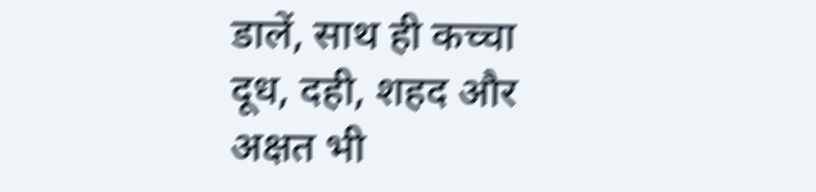डालें, साथ ही कच्चा दूध, दही, शहद और अक्षत भी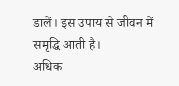डालें। इस उपाय से जीवन में समृद्धि आती है।
अधिक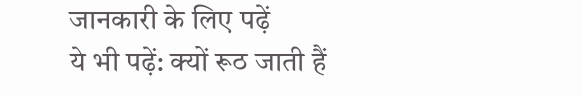जानकारी के लिए पढ़ें
ये भी पढ़ें: क्यों रूठ जाती हैं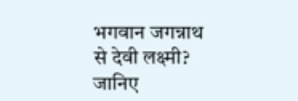भगवान जगन्नाथ से देवी लक्ष्मी? जानिए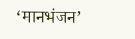‘मानभंजन’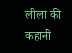लीला की कहानी